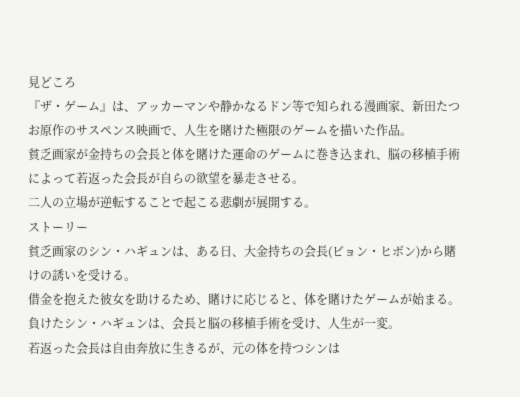見どころ
『ザ・ゲーム』は、アッカーマンや静かなるドン等で知られる漫画家、新田たつお原作のサスペンス映画で、人生を賭けた極限のゲームを描いた作品。
貧乏画家が金持ちの会長と体を賭けた運命のゲームに巻き込まれ、脳の移植手術によって若返った会長が自らの欲望を暴走させる。
二人の立場が逆転することで起こる悲劇が展開する。
ストーリー
貧乏画家のシン・ハギュンは、ある日、大金持ちの会長(ビョン・ヒボン)から賭けの誘いを受ける。
借金を抱えた彼女を助けるため、賭けに応じると、体を賭けたゲームが始まる。
負けたシン・ハギュンは、会長と脳の移植手術を受け、人生が一変。
若返った会長は自由奔放に生きるが、元の体を持つシンは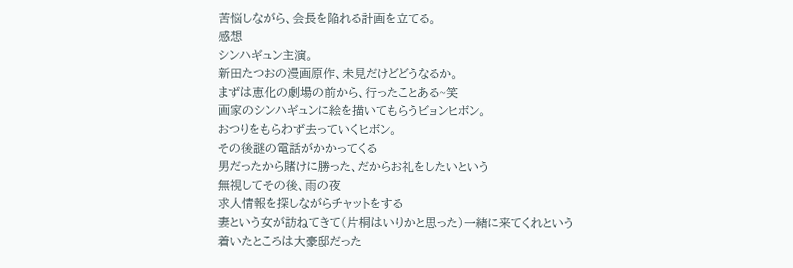苦悩しながら、会長を陥れる計画を立てる。
感想
シンハギュン主演。
新田たつおの漫画原作、未見だけどどうなるか。
まずは恵化の劇場の前から、行ったことある~笑
画家のシンハギュンに絵を描いてもらうビョンヒボン。
おつりをもらわず去っていくヒボン。
その後謎の電話がかかってくる
男だったから賭けに勝った、だからお礼をしたいという
無視してその後、雨の夜
求人情報を探しながらチャットをする
妻という女が訪ねてきて(片桐はいりかと思った)一緒に来てくれという
着いたところは大豪邸だった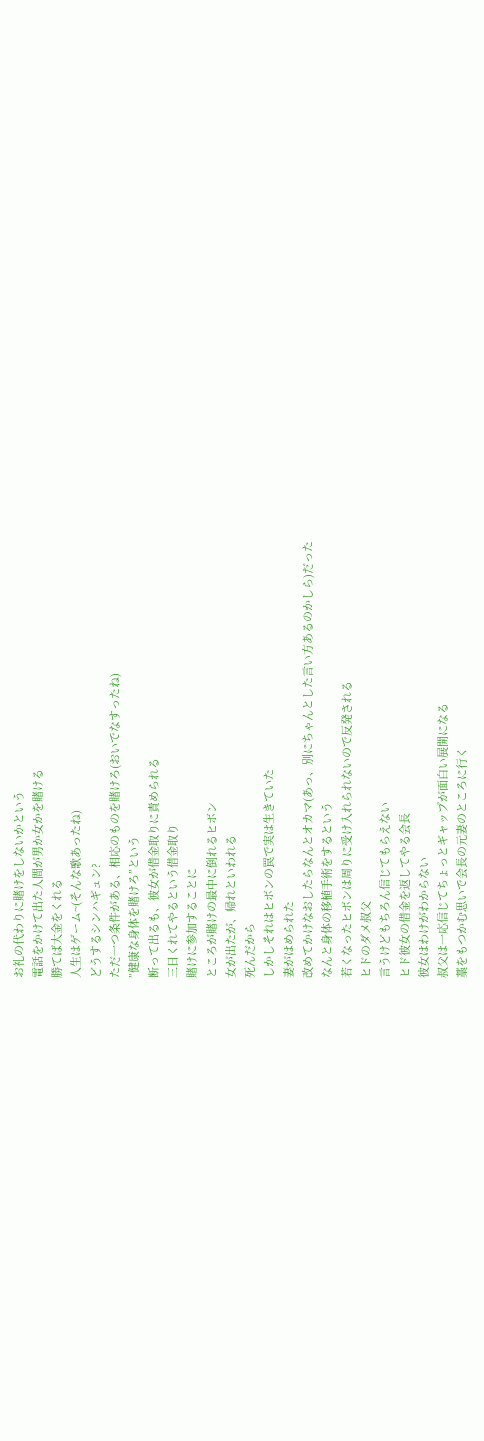お礼の代わりに賭けをしないかという
電話をかけて出た人間が男か女かを賭ける
勝てば大金をくれる
人生はゲーム~(そんな歌あったね)
どうするシンハギュン?
ただ一つ条件がある、相応のものを賭けろ(おいでなすったね)
”健康な身体を賭けろ”という
断って出るも、彼女が借金取りに責められる
三日くれてやるという借金取り
賭けに参加することに
ところが賭けの最中に倒れるヒボン
女が出たが、帰れといわれる
死んだから
しかしそれはヒボンの罠で実は生きていた
妻がはめられた
改めてかけなおしたらなんとオカマ(あっ、別にちゃんとした言い方あるのかしら)だった
なんと身体の移植手術をするという
若くなったヒボンは周りに受け入れられないので反発される
ヒドのダメ叔父
言うけどもちろん信じてもらえない
ヒド彼女の借金を返してやる会長
彼女はわけがわからない
叔父は一応信じてちょっとギャップが面白い展開になる
藁をもつかむ思いで会長の元妻のところに行く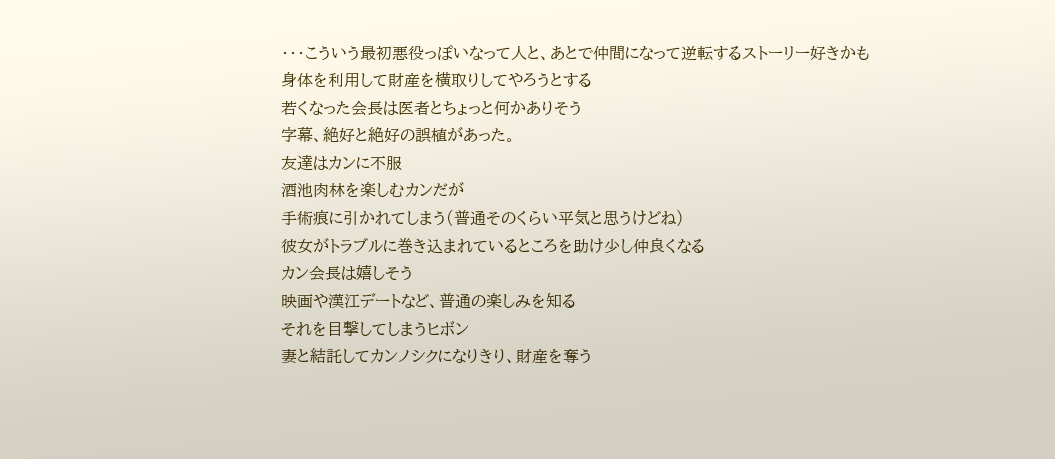・・・こういう最初悪役っぽいなって人と、あとで仲間になって逆転するストーリー好きかも
身体を利用して財産を横取りしてやろうとする
若くなった会長は医者とちょっと何かありそう
字幕、絶好と絶好の誤植があった。
友達はカンに不服
酒池肉林を楽しむカンだが
手術痕に引かれてしまう(普通そのくらい平気と思うけどね)
彼女がトラブルに巻き込まれているところを助け少し仲良くなる
カン会長は嬉しそう
映画や漢江デートなど、普通の楽しみを知る
それを目撃してしまうヒボン
妻と結託してカンノシクになりきり、財産を奪う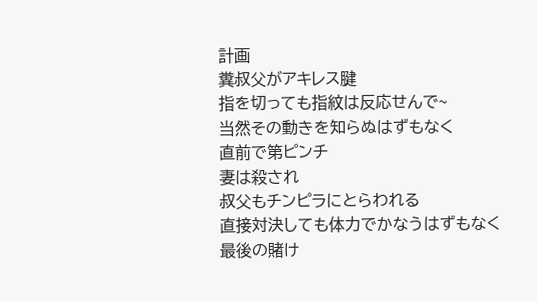計画
糞叔父がアキレス腱
指を切っても指紋は反応せんで~
当然その動きを知らぬはずもなく
直前で第ピンチ
妻は殺され
叔父もチンピラにとらわれる
直接対決しても体力でかなうはずもなく
最後の賭け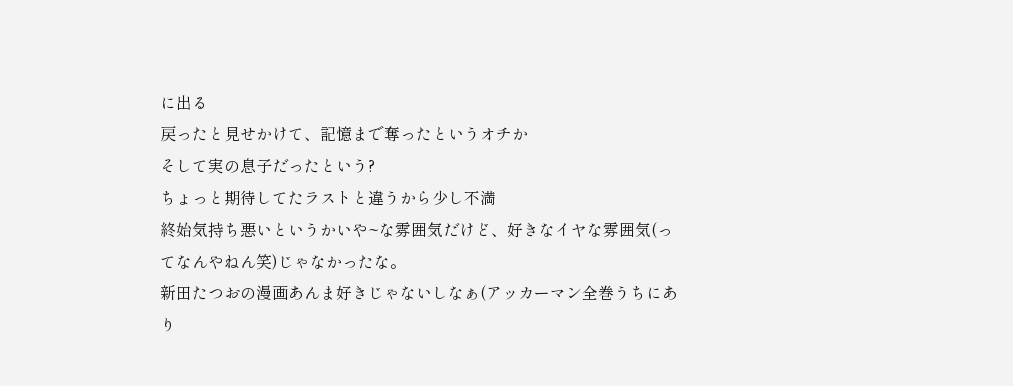に出る
戻ったと見せかけて、記憶まで奪ったというオチか
そして実の息子だったという?
ちょっと期待してたラストと違うから少し不満
終始気持ち悪いというかいや~な雰囲気だけど、好きなイヤな雰囲気(ってなんやねん笑)じゃなかったな。
新田たつおの漫画あんま好きじゃないしなぁ(アッカーマン全巻うちにあり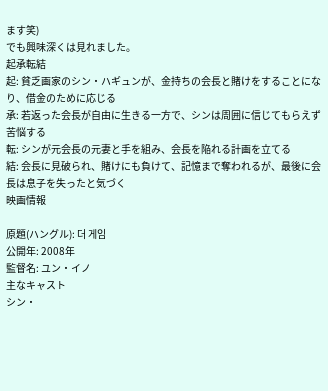ます笑)
でも興味深くは見れました。
起承転結
起: 貧乏画家のシン・ハギュンが、金持ちの会長と賭けをすることになり、借金のために応じる
承: 若返った会長が自由に生きる一方で、シンは周囲に信じてもらえず苦悩する
転: シンが元会長の元妻と手を組み、会長を陥れる計画を立てる
結: 会長に見破られ、賭けにも負けて、記憶まで奪われるが、最後に会長は息子を失ったと気づく
映画情報

原題(ハングル): 더 게임
公開年: 2008年
監督名: ユン・イノ
主なキャスト
シン・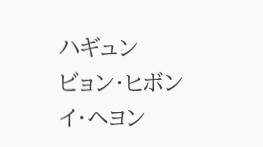ハギュン
ビョン・ヒボン
イ・ヘヨン